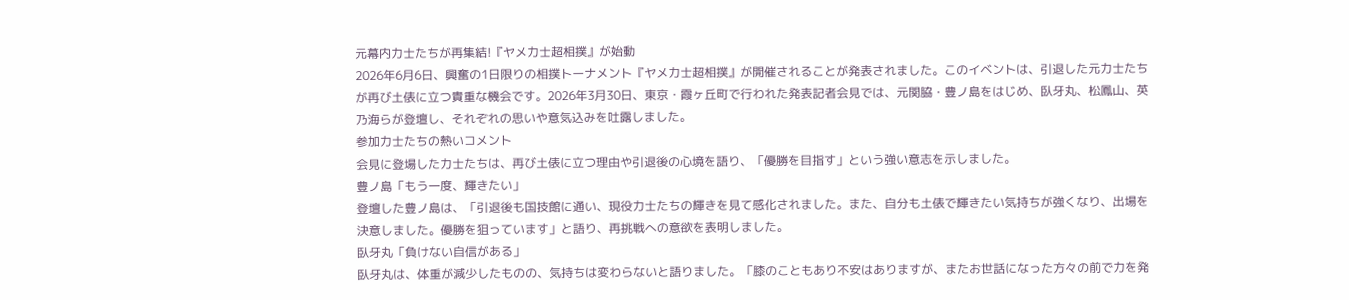元幕内力士たちが再集結!『ヤメ力士超相撲』が始動
2026年6月6日、興奮の1日限りの相撲トーナメント『ヤメ力士超相撲』が開催されることが発表されました。このイベントは、引退した元力士たちが再び土俵に立つ貴重な機会です。2026年3月30日、東京・霞ヶ丘町で行われた発表記者会見では、元関脇・豊ノ島をはじめ、臥牙丸、松鳳山、英乃海らが登壇し、それぞれの思いや意気込みを吐露しました。
参加力士たちの熱いコメント
会見に登場した力士たちは、再び土俵に立つ理由や引退後の心境を語り、「優勝を目指す」という強い意志を示しました。
豊ノ島「もう一度、輝きたい」
登壇した豊ノ島は、「引退後も国技館に通い、現役力士たちの輝きを見て感化されました。また、自分も土俵で輝きたい気持ちが強くなり、出場を決意しました。優勝を狙っています」と語り、再挑戦への意欲を表明しました。
臥牙丸「負けない自信がある」
臥牙丸は、体重が減少したものの、気持ちは変わらないと語りました。「膝のこともあり不安はありますが、またお世話になった方々の前で力を発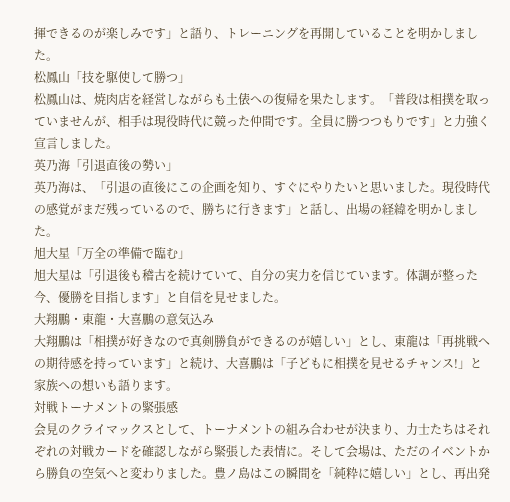揮できるのが楽しみです」と語り、トレーニングを再開していることを明かしました。
松鳳山「技を駆使して勝つ」
松鳳山は、焼肉店を経営しながらも土俵への復帰を果たします。「普段は相撲を取っていませんが、相手は現役時代に競った仲間です。全員に勝つつもりです」と力強く宣言しました。
英乃海「引退直後の勢い」
英乃海は、「引退の直後にこの企画を知り、すぐにやりたいと思いました。現役時代の感覚がまだ残っているので、勝ちに行きます」と話し、出場の経緯を明かしました。
旭大星「万全の準備で臨む」
旭大星は「引退後も稽古を続けていて、自分の実力を信じています。体調が整った今、優勝を目指します」と自信を見せました。
大翔鵬・東龍・大喜鵬の意気込み
大翔鵬は「相撲が好きなので真剣勝負ができるのが嬉しい」とし、東龍は「再挑戦への期待感を持っています」と続け、大喜鵬は「子どもに相撲を見せるチャンス!」と家族への想いも語ります。
対戦トーナメントの緊張感
会見のクライマックスとして、トーナメントの組み合わせが決まり、力士たちはそれぞれの対戦カードを確認しながら緊張した表情に。そして会場は、ただのイベントから勝負の空気へと変わりました。豊ノ島はこの瞬間を「純粋に嬉しい」とし、再出発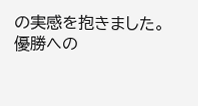の実感を抱きました。
優勝への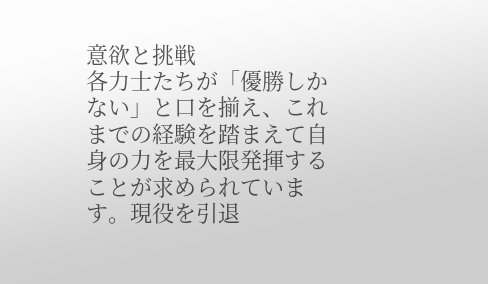意欲と挑戦
各力士たちが「優勝しかない」と口を揃え、これまでの経験を踏まえて自身の力を最大限発揮することが求められています。現役を引退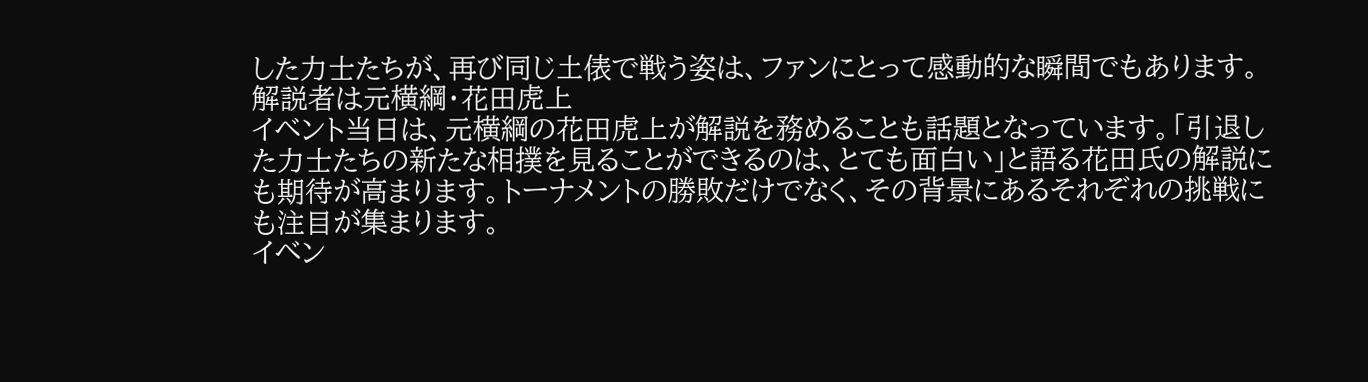した力士たちが、再び同じ土俵で戦う姿は、ファンにとって感動的な瞬間でもあります。
解説者は元横綱・花田虎上
イベント当日は、元横綱の花田虎上が解説を務めることも話題となっています。「引退した力士たちの新たな相撲を見ることができるのは、とても面白い」と語る花田氏の解説にも期待が高まります。トーナメントの勝敗だけでなく、その背景にあるそれぞれの挑戦にも注目が集まります。
イベン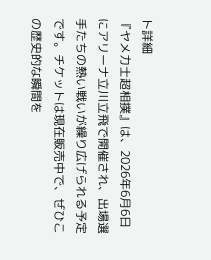ト詳細
『ヤメ力士超相撲』は、2026年6月6日にアリーナ立川立飛で開催され、出場選手たちの熱い戦いが繰り広げられる予定です。チケットは現在販売中で、ぜひこの歴史的な瞬間を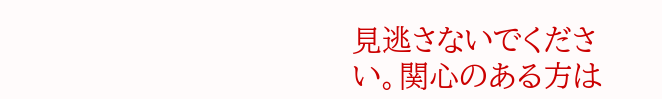見逃さないでください。関心のある方は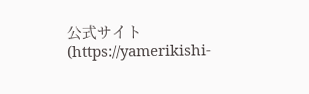公式サイト(https://yamerikishi-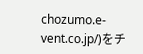chozumo.e-vent.co.jp/)をチ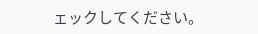ェックしてください。